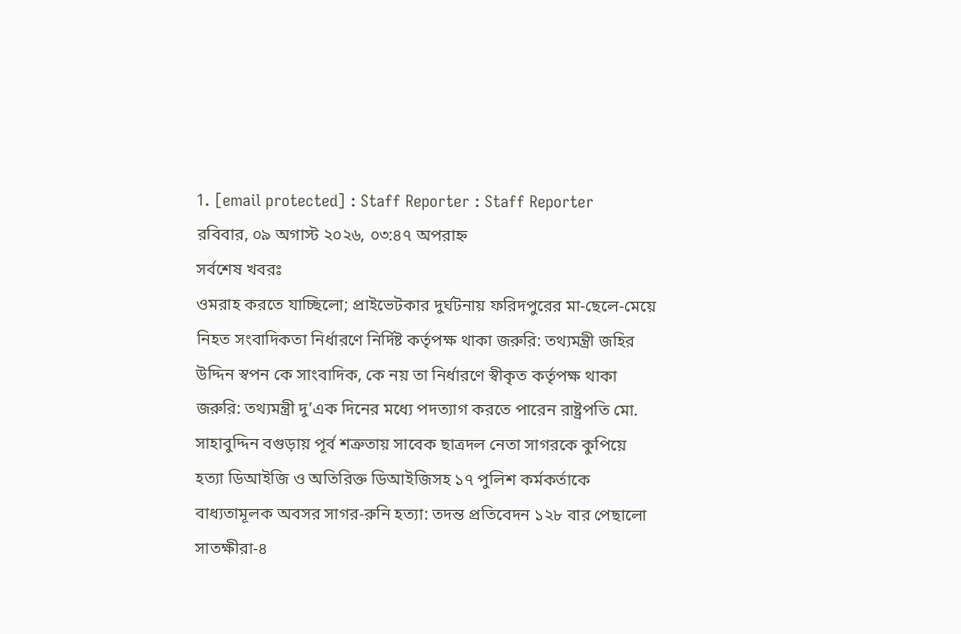1. [email protected] : Staff Reporter : Staff Reporter
রবিবার, ০৯ অগাস্ট ২০২৬, ০৩:৪৭ অপরাহ্ন
সর্বশেষ খবরঃ
ওমরাহ করতে যাচ্ছিলো; প্রাইভেটকার দুর্ঘটনায় ফরিদপুরের মা-ছেলে-মেয়ে নিহত সংবাদিকতা নির্ধারণে নির্দিষ্ট কর্তৃপক্ষ থাকা জরুরি: তথ্যমন্ত্রী জহির উদ্দিন স্বপন কে সাংবাদিক, কে নয় তা নির্ধারণে স্বীকৃত কর্তৃপক্ষ থাকা জরুরি: তথ্যমন্ত্রী দু’এক দিনের মধ্যে পদত্যাগ করতে পারেন রাষ্ট্রপতি মো. সাহাবুদ্দিন বগুড়ায় পূর্ব শত্রুতায় সাবেক ছাত্রদল নেতা সাগরকে কুপিয়ে হত্যা ডিআইজি ও অতিরিক্ত ডিআইজিসহ ১৭ পুলিশ কর্মকর্তাকে বাধ্যতামূলক অবসর সাগর-রুনি হত্যা: তদন্ত প্রতিবেদন ১২৮ বার পেছালো সাতক্ষীরা-৪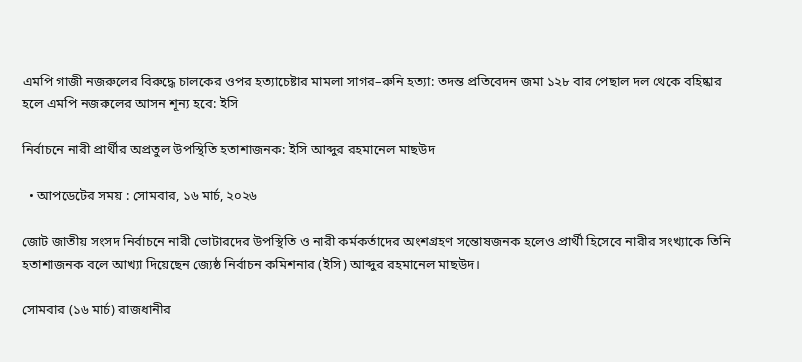এমপি গাজী নজরুলের বিরুদ্ধে চালকের ওপর হত্যাচেষ্টার মামলা সাগর–রুনি হত্যা: তদন্ত প্রতিবেদন জমা ১২৮ বার পেছাল দল থেকে বহিষ্কার হলে এমপি নজরুলের আসন শূন্য হবে: ইসি

নির্বাচনে নারী প্রার্থীর অপ্রতুল উপস্থিতি হতাশাজনক: ইসি আব্দুর রহমানেল মাছউদ

  • আপডেটের সময় : সোমবার, ১৬ মার্চ, ২০২৬

জোট জাতীয় সংসদ নির্বাচনে নারী ভোটারদের উপস্থিতি ও নারী কর্মকর্তাদের অংশগ্রহণ সন্তোষজনক হলেও প্রার্থী হিসেবে নারীর সংখ্যাকে তিনি হতাশাজনক বলে আখ্যা দিয়েছেন জ্যেষ্ঠ নির্বাচন কমিশনার (ইসি) আব্দুর রহমানেল মাছউদ।

সোমবার (১৬ মার্চ) রাজধানীর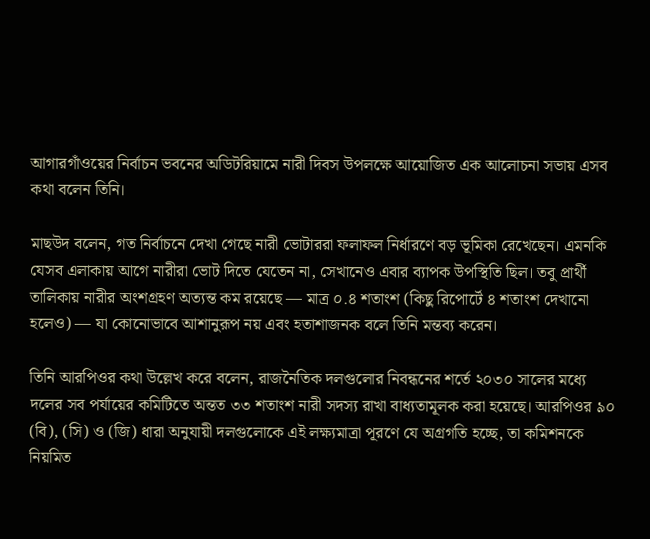আগারগাঁওয়ের নির্বাচন ভবনের অডিটরিয়ামে নারী দিবস উপলক্ষে আয়োজিত এক আলোচনা সভায় এসব কথা বলেন তিনি।

মাছউদ বলেন, গত নির্বাচনে দেখা গেছে নারী ভোটাররা ফলাফল নির্ধারণে বড় ভূমিকা রেখেছেন। এমনকি যেসব এলাকায় আগে নারীরা ভোট দিতে যেতেন না, সেখানেও এবার ব্যাপক উপস্থিতি ছিল। তবু প্রার্থী তালিকায় নারীর অংশগ্রহণ অত্যন্ত কম রয়েছে — মাত্র ০.৪ শতাংশ (কিছু রিপোর্টে ৪ শতাংশ দেখানো হলেও) — যা কোনোভাবে আশানুরূপ নয় এবং হতাশাজনক বলে তিনি মন্তব্য করেন।

তিনি আরপিওর কথা উল্লেখ করে বলেন, রাজনৈতিক দলগুলোর নিবন্ধনের শর্তে ২০৩০ সালের মধ্যে দলের সব পর্যায়ের কমিটিতে অন্তত ৩৩ শতাংশ নারী সদস্য রাখা বাধ্যতামূলক করা হয়েছে। আরপিওর ৯০ (বি), (সি) ও (জি) ধারা অনুযায়ী দলগুলোকে এই লক্ষ্যমাত্রা পূরণে যে অগ্রগতি হচ্ছে, তা কমিশনকে নিয়মিত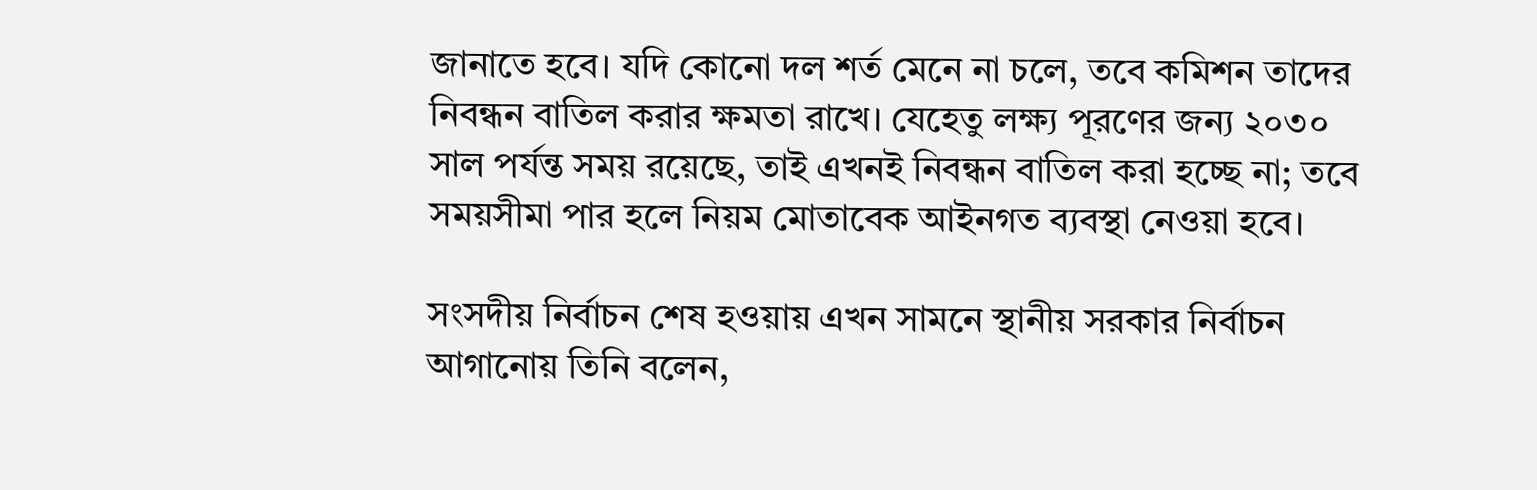জানাতে হবে। যদি কোনো দল শর্ত মেনে না চলে, তবে কমিশন তাদের নিবন্ধন বাতিল করার ক্ষমতা রাখে। যেহেতু লক্ষ্য পূরণের জন্য ২০৩০ সাল পর্যন্ত সময় রয়েছে, তাই এখনই নিবন্ধন বাতিল করা হচ্ছে না; তবে সময়সীমা পার হলে নিয়ম মোতাবেক আইনগত ব্যবস্থা নেওয়া হবে।

সংসদীয় নির্বাচন শেষ হওয়ায় এখন সামনে স্থানীয় সরকার নির্বাচন আগানোয় তিনি বলেন,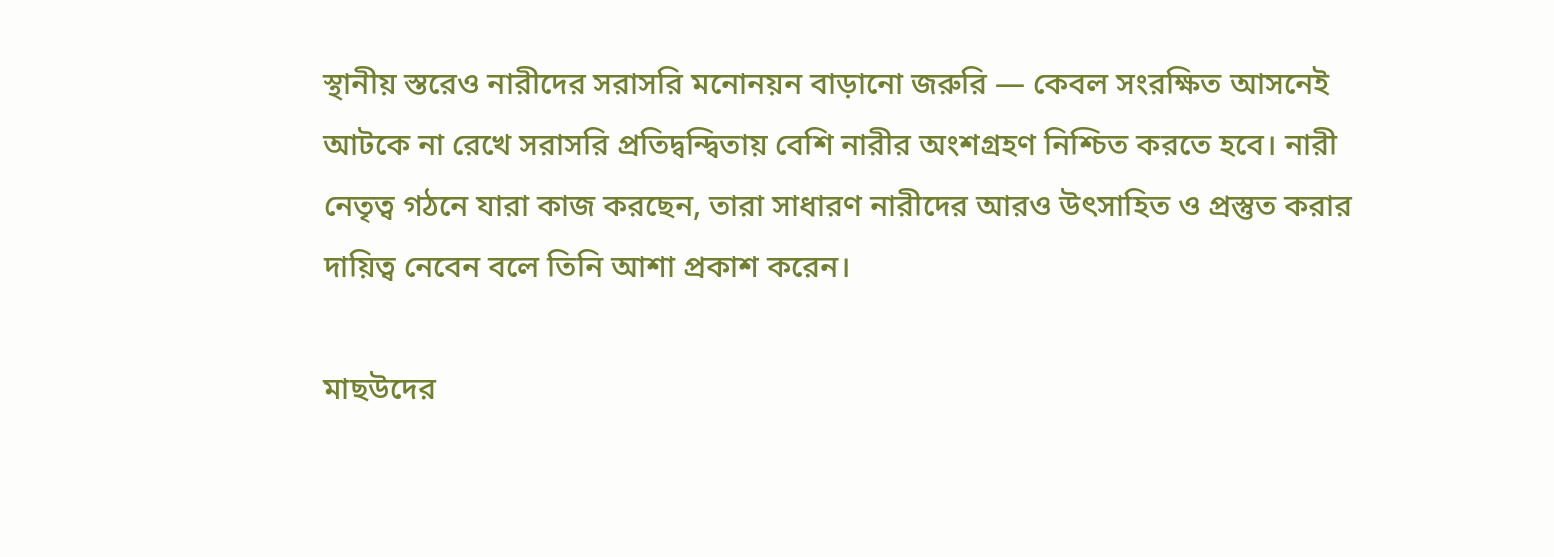স্থানীয় স্তরেও নারীদের সরাসরি মনোনয়ন বাড়ানো জরুরি — কেবল সংরক্ষিত আসনেই আটকে না রেখে সরাসরি প্রতিদ্বন্দ্বিতায় বেশি নারীর অংশগ্রহণ নিশ্চিত করতে হবে। নারী নেতৃত্ব গঠনে যারা কাজ করছেন, তারা সাধারণ নারীদের আরও উৎসাহিত ও প্রস্তুত করার দায়িত্ব নেবেন বলে তিনি আশা প্রকাশ করেন।

মাছউদের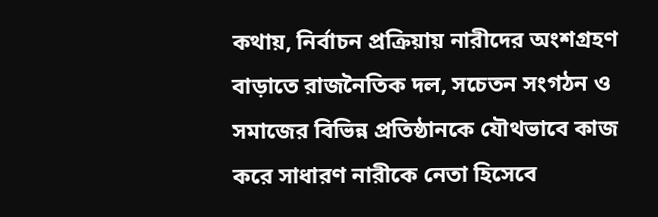কথায়, নির্বাচন প্রক্রিয়ায় নারীদের অংশগ্রহণ বাড়াতে রাজনৈতিক দল, সচেতন সংগঠন ও সমাজের বিভিন্ন প্রতিষ্ঠানকে যৌথভাবে কাজ করে সাধারণ নারীকে নেতা হিসেবে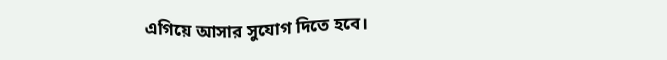এগিয়ে আসার সুযোগ দিতে হবে।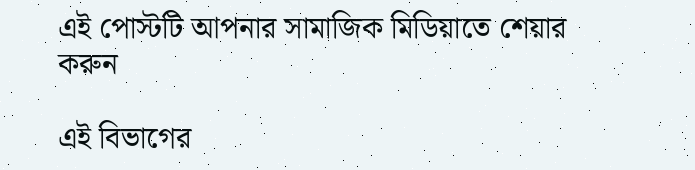এই পোস্টটি আপনার সামাজিক মিডিয়াতে শেয়ার করুন

এই বিভাগের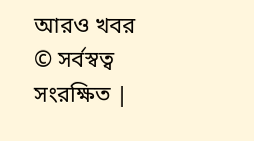আরও খবর
© সর্বস্বত্ব সংরক্ষিত |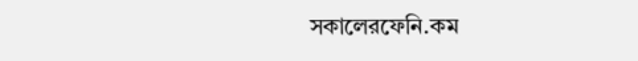সকালেরফেনি.কম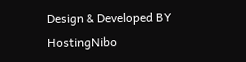Design & Developed BY HostingNibo